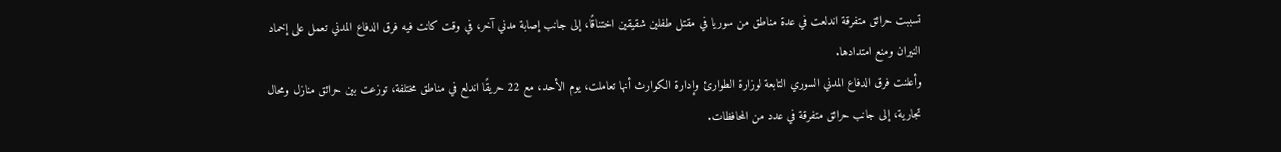تسببت حرائق متفرقة اندلعت في عدة مناطق من سوريا في مقتل طفلين شقيقين اختناقًا، إلى جانب إصابة مدني آخر، في وقت كانت فيه فرق الدفاع المدني تعمل على إخماد النيران ومنع امتدادها.
وأعلنت فرق الدفاع المدني السوري التابعة لوزارة الطوارئ وإدارة الكوارث أنها تعاملت، يوم الأحد، مع 22 حريقًا اندلع في مناطق مختلفة، توزعت بين حرائق منازل ومحال تجارية، إلى جانب حرائق متفرقة في عدد من المحافظات.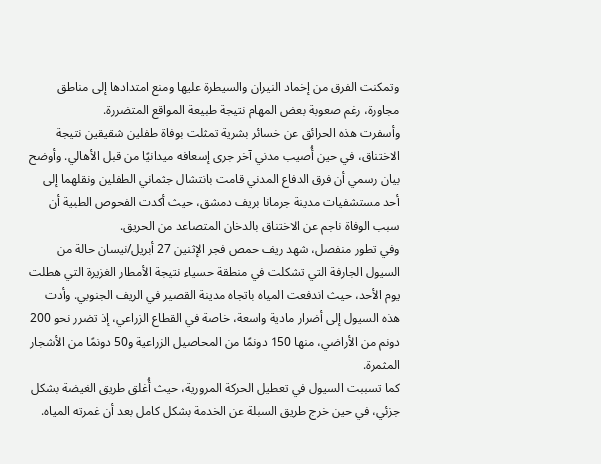وتمكنت الفرق من إخماد النيران والسيطرة عليها ومنع امتدادها إلى مناطق مجاورة، رغم صعوبة بعض المهام نتيجة طبيعة المواقع المتضررة.
وأسفرت هذه الحرائق عن خسائر بشرية تمثلت بوفاة طفلين شقيقين نتيجة الاختناق، في حين أُصيب مدني آخر جرى إسعافه ميدانيًا من قبل الأهالي. وأوضح بيان رسمي أن فرق الدفاع المدني قامت بانتشال جثماني الطفلين ونقلهما إلى أحد مستشفيات مدينة جرمانا بريف دمشق، حيث أكدت الفحوص الطبية أن سبب الوفاة ناجم عن الاختناق بالدخان المتصاعد من الحريق.
وفي تطور منفصل، شهد ريف حمص فجر الإثنين 27 أبريل/نيسان حالة من السيول الجارفة التي تشكلت في منطقة حسياء نتيجة الأمطار الغزيرة التي هطلت يوم الأحد، حيث اندفعت المياه باتجاه مدينة القصير في الريف الجنوبي. وأدت هذه السيول إلى أضرار مادية واسعة، خاصة في القطاع الزراعي، إذ تضرر نحو 200 دونم من الأراضي، منها 150 دونمًا من المحاصيل الزراعية و50 دونمًا من الأشجار المثمرة.
كما تسببت السيول في تعطيل الحركة المرورية، حيث أُغلق طريق الغيضة بشكل جزئي، في حين خرج طريق السبلة عن الخدمة بشكل كامل بعد أن غمرته المياه.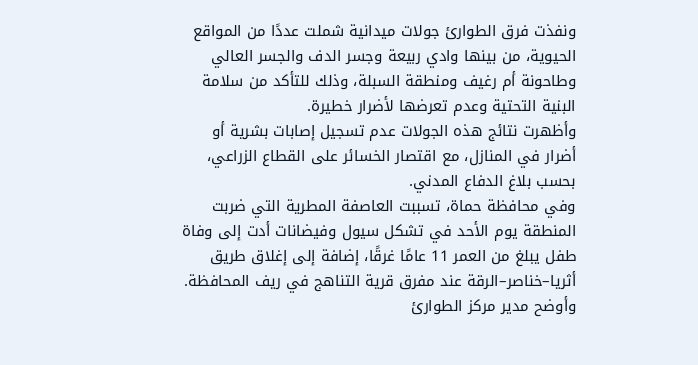ونفذت فرق الطوارئ جولات ميدانية شملت عددًا من المواقع الحيوية، من بينها وادي ربيعة وجسر الدف والجسر العالي وطاحونة أم رغيف ومنطقة السبلة، وذلك للتأكد من سلامة البنية التحتية وعدم تعرضها لأضرار خطيرة.
وأظهرت نتائج هذه الجولات عدم تسجيل إصابات بشرية أو أضرار في المنازل، مع اقتصار الخسائر على القطاع الزراعي، بحسب بلاغ الدفاع المدني.
وفي محافظة حماة، تسببت العاصفة المطرية التي ضربت المنطقة يوم الأحد في تشكل سيول وفيضانات أدت إلى وفاة طفل يبلغ من العمر 11 عامًا غرقًا، إضافة إلى إغلاق طريق أثريا–خناصر–الرقة عند مفرق قرية التناهج في ريف المحافظة.
وأوضح مدير مركز الطوارئ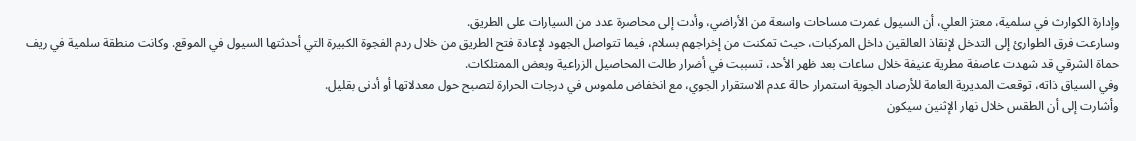وإدارة الكوارث في سلمية، معتز العلي، أن السيول غمرت مساحات واسعة من الأراضي، وأدت إلى محاصرة عدد من السيارات على الطريق.
وسارعت فرق الطوارئ إلى التدخل لإنقاذ العالقين داخل المركبات، حيث تمكنت من إخراجهم بسلام، فيما تتواصل الجهود لإعادة فتح الطريق من خلال ردم الفجوة الكبيرة التي أحدثتها السيول في الموقع. وكانت منطقة سلمية في ريف حماة الشرقي قد شهدت عاصفة مطرية عنيفة خلال ساعات بعد ظهر الأحد، تسببت في أضرار طالت المحاصيل الزراعية وبعض الممتلكات.
وفي السياق ذاته، توقعت المديرية العامة للأرصاد الجوية استمرار حالة عدم الاستقرار الجوي، مع انخفاض ملموس في درجات الحرارة لتصبح حول معدلاتها أو أدنى بقليل.
وأشارت إلى أن الطقس خلال نهار الإثنين سيكون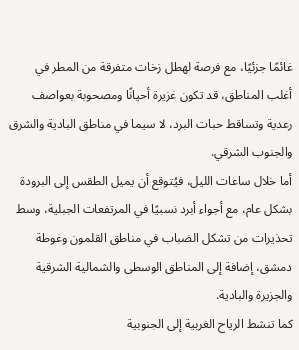غائمًا جزئيًا، مع فرصة لهطل زخات متفرقة من المطر في أغلب المناطق، قد تكون غزيرة أحيانًا ومصحوبة بعواصف رعدية وتساقط حبات البرد، لا سيما في مناطق البادية والشرق والجنوب الشرقي.
أما خلال ساعات الليل، فيُتوقع أن يميل الطقس إلى البرودة بشكل عام، مع أجواء أبرد نسبيًا في المرتفعات الجبلية، وسط تحذيرات من تشكل الضباب في مناطق القلمون وغوطة دمشق، إضافة إلى المناطق الوسطى والشمالية الشرقية والجزيرة والبادية.
كما تنشط الرياح الغربية إلى الجنوبية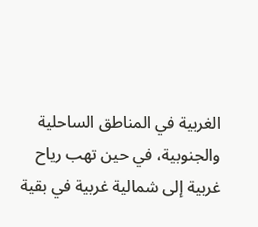الغربية في المناطق الساحلية والجنوبية، في حين تهب رياح غربية إلى شمالية غربية في بقية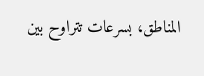المناطق، بسرعات تتراوح بين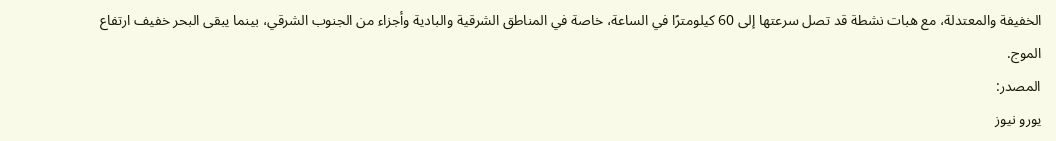الخفيفة والمعتدلة، مع هبات نشطة قد تصل سرعتها إلى 60 كيلومترًا في الساعة، خاصة في المناطق الشرقية والبادية وأجزاء من الجنوب الشرقي، بينما يبقى البحر خفيف ارتفاع الموج.
المصدر:
يورو نيوز